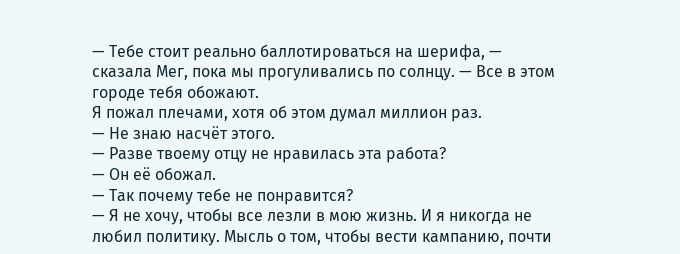— Тебе стоит реально баллотироваться на шерифа, — сказала Мег, пока мы прогуливались по солнцу. — Все в этом городе тебя обожают.
Я пожал плечами, хотя об этом думал миллион раз.
— Не знаю насчёт этого.
— Разве твоему отцу не нравилась эта работа?
— Он её обожал.
— Так почему тебе не понравится?
— Я не хочу, чтобы все лезли в мою жизнь. И я никогда не любил политику. Мысль о том, чтобы вести кампанию, почти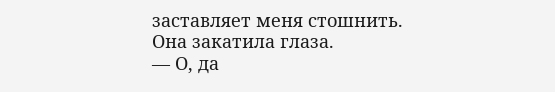заставляет меня стошнить.
Она закатила глаза.
— О, да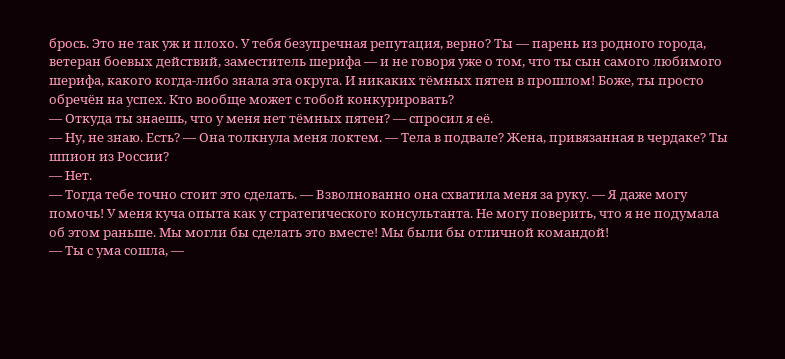брось. Это не так уж и плохо. У тебя безупречная репутация, верно? Ты — парень из родного города, ветеран боевых действий, заместитель шерифа — и не говоря уже о том, что ты сын самого любимого шерифа, какого когда-либо знала эта округа. И никаких тёмных пятен в прошлом! Боже, ты просто обречён на успех. Кто вообще может с тобой конкурировать?
— Откуда ты знаешь, что у меня нет тёмных пятен? — спросил я её.
— Ну, не знаю. Есть? — Она толкнула меня локтем. — Тела в подвале? Жена, привязанная в чердаке? Ты шпион из России?
— Нет.
— Тогда тебе точно стоит это сделать. — Взволнованно она схватила меня за руку. — Я даже могу помочь! У меня куча опыта как у стратегического консультанта. Не могу поверить, что я не подумала об этом раньше. Мы могли бы сделать это вместе! Мы были бы отличной командой!
— Ты с ума сошла, —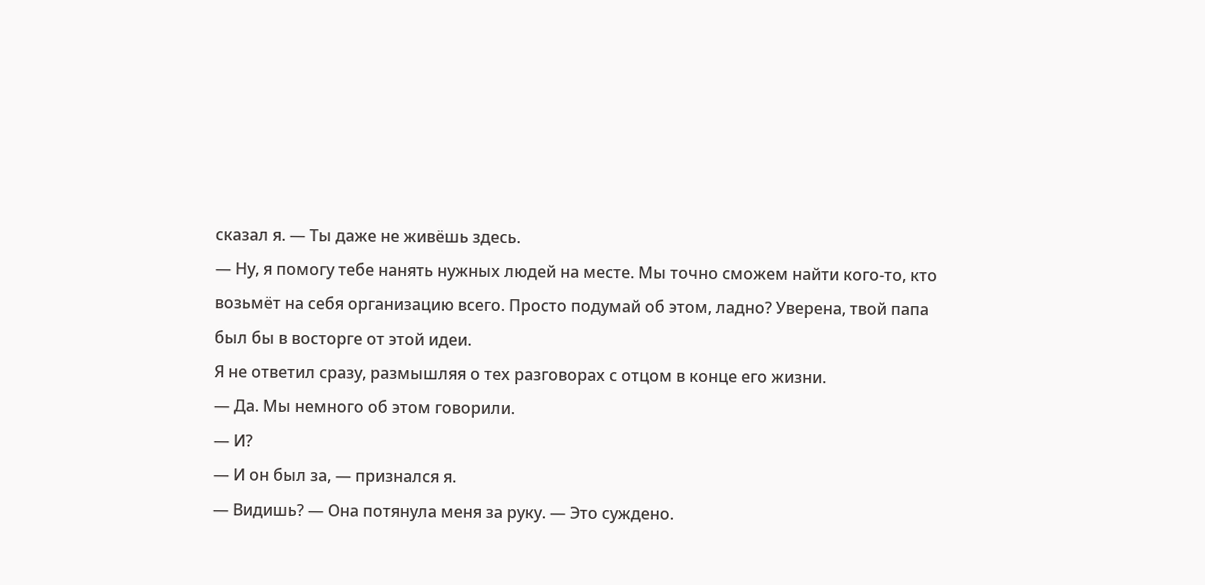сказал я. — Ты даже не живёшь здесь.
— Ну, я помогу тебе нанять нужных людей на месте. Мы точно сможем найти кого-то, кто возьмёт на себя организацию всего. Просто подумай об этом, ладно? Уверена, твой папа был бы в восторге от этой идеи.
Я не ответил сразу, размышляя о тех разговорах с отцом в конце его жизни.
— Да. Мы немного об этом говорили.
— И?
— И он был за, — признался я.
— Видишь? — Она потянула меня за руку. — Это суждено.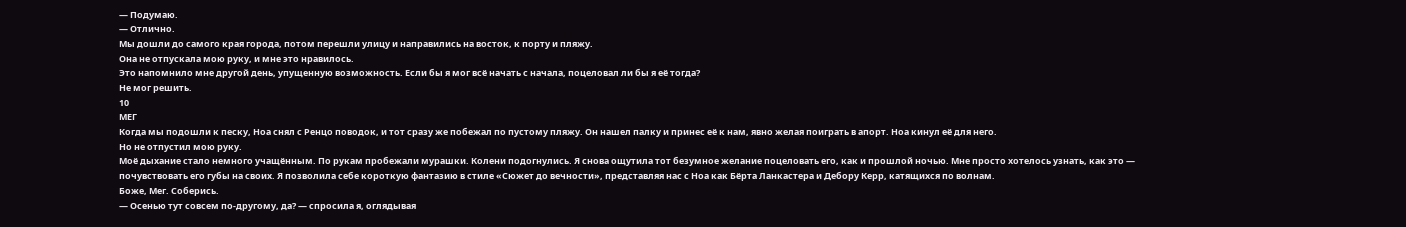— Подумаю.
— Отлично.
Мы дошли до самого края города, потом перешли улицу и направились на восток, к порту и пляжу.
Она не отпускала мою руку, и мне это нравилось.
Это напомнило мне другой день, упущенную возможность. Если бы я мог всё начать с начала, поцеловал ли бы я её тогда?
Не мог решить.
10
МЕГ
Когда мы подошли к песку, Ноа снял с Ренцо поводок, и тот сразу же побежал по пустому пляжу. Он нашел палку и принес её к нам, явно желая поиграть в апорт. Ноа кинул её для него.
Но не отпустил мою руку.
Моё дыхание стало немного учащённым. По рукам пробежали мурашки. Колени подогнулись. Я снова ощутила тот безумное желание поцеловать его, как и прошлой ночью. Мне просто хотелось узнать, как это — почувствовать его губы на своих. Я позволила себе короткую фантазию в стиле «Сюжет до вечности», представляя нас с Ноа как Бёрта Ланкастера и Дебору Керр, катящихся по волнам.
Боже, Мег. Соберись.
— Осенью тут совсем по-другому, да? — спросила я, оглядывая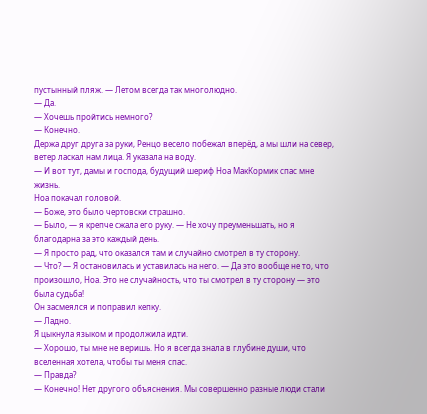пустынный пляж. — Летом всегда так многолюдно.
— Да.
— Хочешь пройтись немного?
— Конечно.
Держа друг друга за руки, Ренцо весело побежал вперёд, а мы шли на север, ветер ласкал нам лица. Я указала на воду.
— И вот тут, дамы и господа, будущий шериф Ноа МакКормик спас мне жизнь.
Ноа покачал головой.
— Боже, это было чертовски страшно.
— Было, — я крепче сжала его руку. — Не хочу преуменьшать, но я благодарна за это каждый день.
— Я просто рад, что оказался там и случайно смотрел в ту сторону.
— Что? — Я остановилась и уставилась на него. — Да это вообще не то, что произошло, Ноа. Это не случайность, что ты смотрел в ту сторону — это была судьба!
Он засмеялся и поправил кепку.
— Ладно.
Я цыкнула языком и продолжила идти.
— Хорошо, ты мне не веришь. Но я всегда знала в глубине души, что вселенная хотела, чтобы ты меня спас.
— Правда?
— Конечно! Нет другого объяснения. Мы совершенно разные люди стали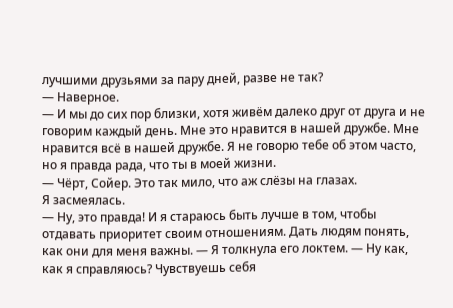лучшими друзьями за пару дней, разве не так?
— Наверное.
— И мы до сих пор близки, хотя живём далеко друг от друга и не говорим каждый день. Мне это нравится в нашей дружбе. Мне нравится всё в нашей дружбе. Я не говорю тебе об этом часто, но я правда рада, что ты в моей жизни.
— Чёрт, Сойер. Это так мило, что аж слёзы на глазах.
Я засмеялась.
— Ну, это правда! И я стараюсь быть лучше в том, чтобы отдавать приоритет своим отношениям. Дать людям понять, как они для меня важны. — Я толкнула его локтем. — Ну как, как я справляюсь? Чувствуешь себя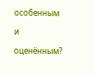особенным и оценённым?